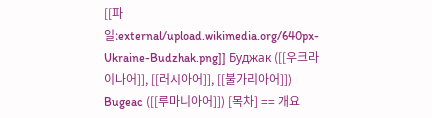[[파일:external/upload.wikimedia.org/640px-Ukraine-Budzhak.png]] Буджак ([[우크라이나어]], [[러시아어]], [[불가리아어]]) Bugeac ([[루마니아어]]) [목차] == 개요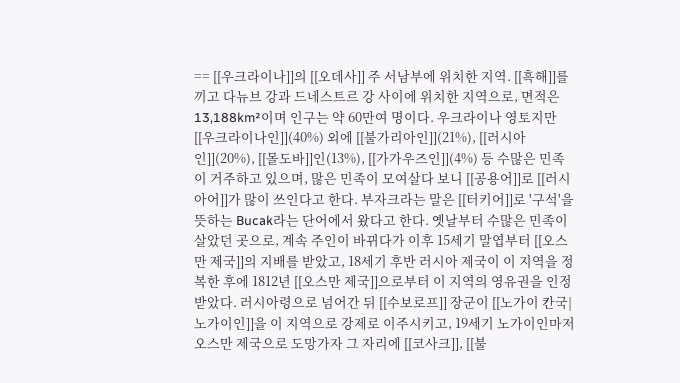== [[우크라이나]]의 [[오데사]] 주 서남부에 위치한 지역. [[흑해]]를 끼고 다뉴브 강과 드네스트르 강 사이에 위치한 지역으로, 면적은 13,188km²이며 인구는 약 60만여 명이다. 우크라이나 영토지만 [[우크라이나인]](40%) 외에 [[불가리아인]](21%), [[러시아인]](20%), [[몰도바]]인(13%), [[가가우즈인]](4%) 등 수많은 민족이 거주하고 있으며, 많은 민족이 모여살다 보니 [[공용어]]로 [[러시아어]]가 많이 쓰인다고 한다. 부자크라는 말은 [[터키어]]로 '구석'을 뜻하는 Bucak라는 단어에서 왔다고 한다. 옛날부터 수많은 민족이 살았던 곳으로, 계속 주인이 바뀌다가 이후 15세기 말엽부터 [[오스만 제국]]의 지배를 받았고, 18세기 후반 러시아 제국이 이 지역을 정복한 후에 1812년 [[오스만 제국]]으로부터 이 지역의 영유권을 인정받았다. 러시아령으로 넘어간 뒤 [[수보로프]] 장군이 [[노가이 칸국|노가이인]]을 이 지역으로 강제로 이주시키고, 19세기 노가이인마저 오스만 제국으로 도망가자 그 자리에 [[코사크]], [[불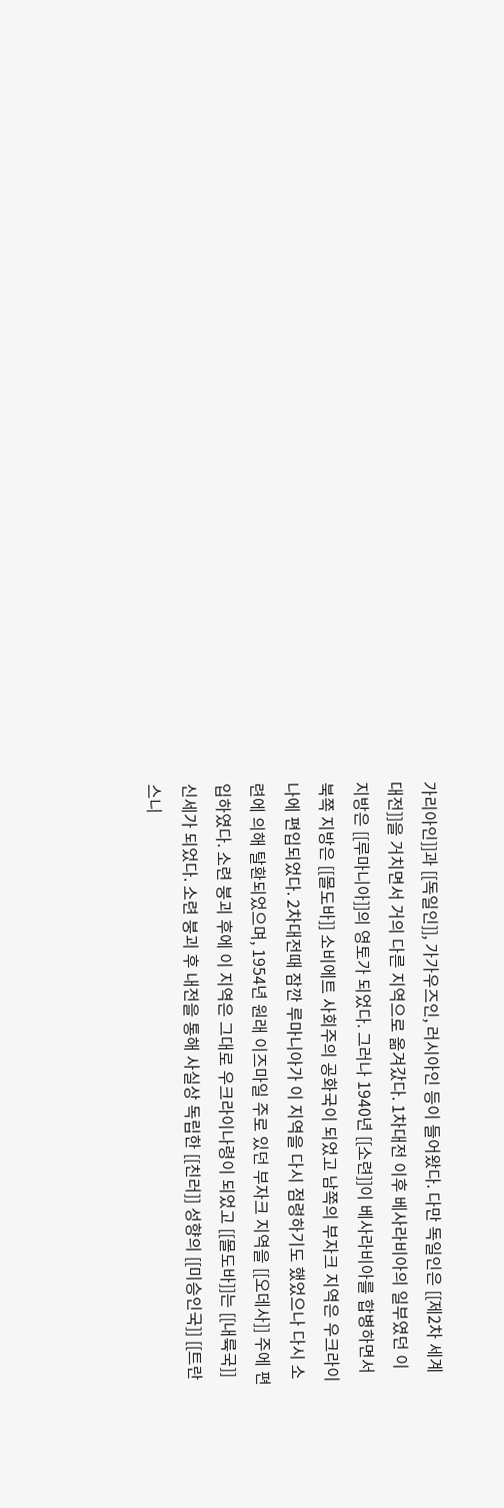가리아인]]과 [[독일인]], 가가우즈인, 러시아인 등이 들어왔다. 다만 독일인은 [[제2차 세계대전]]을 거치면서 거의 다른 지역으로 옮겨갔다. 1차대전 이후 베사라비아의 일부였던 이 지방은 [[루마니아]]의 영토가 되었다. 그러나 1940년 [[소련]]이 베사라비아를 합병하면서 북쪽 지방은 [[몰도바]] 소비에트 사회주의 공화국이 되었고 남쪽의 부자크 지역은 우크라이나에 편입되었다. 2차대전때 잠깐 루마니아가 이 지역을 다시 점령하기도 했었으나 다시 소련에 의해 탈환되었으며, 1954년 원래 이즈마일 주로 있던 부자크 지역을 [[오데사]] 주에 편입하였다. 소련 붕괴 후에 이 지역은 그대로 우크라이나령이 되었고 [[몰도바]]는 [[내륙국]] 신세가 되었다. 소련 붕괴 후 내전을 통해 사실상 독립한 [[친러]] 성향의 [[미승인국]] [[트란스니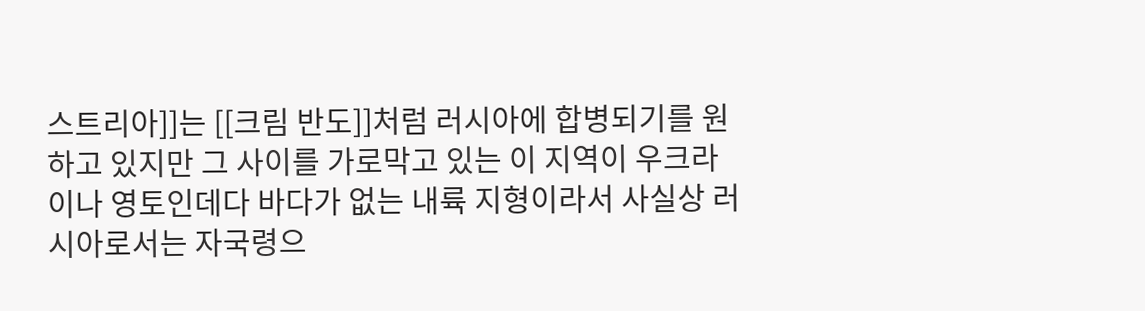스트리아]]는 [[크림 반도]]처럼 러시아에 합병되기를 원하고 있지만 그 사이를 가로막고 있는 이 지역이 우크라이나 영토인데다 바다가 없는 내륙 지형이라서 사실상 러시아로서는 자국령으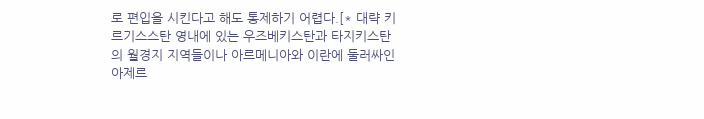로 편입을 시킨다고 해도 통제하기 어렵다.[* 대략 키르기스스탄 영내에 있는 우즈베키스탄과 타지키스탄의 월경지 지역들이나 아르메니아와 이란에 둘러싸인 아제르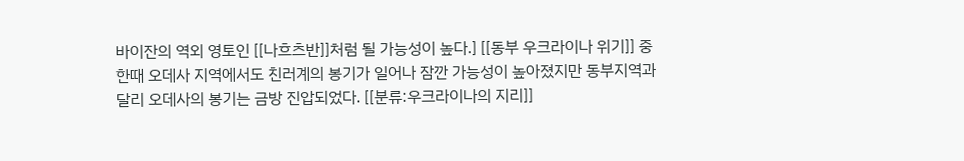바이잔의 역외 영토인 [[나흐츠반]]처럼 될 가능성이 높다.] [[동부 우크라이나 위기]] 중 한때 오데사 지역에서도 친러계의 봉기가 일어나 잠깐 가능성이 높아졌지만 동부지역과 달리 오데사의 봉기는 금방 진압되었다. [[분류:우크라이나의 지리]]